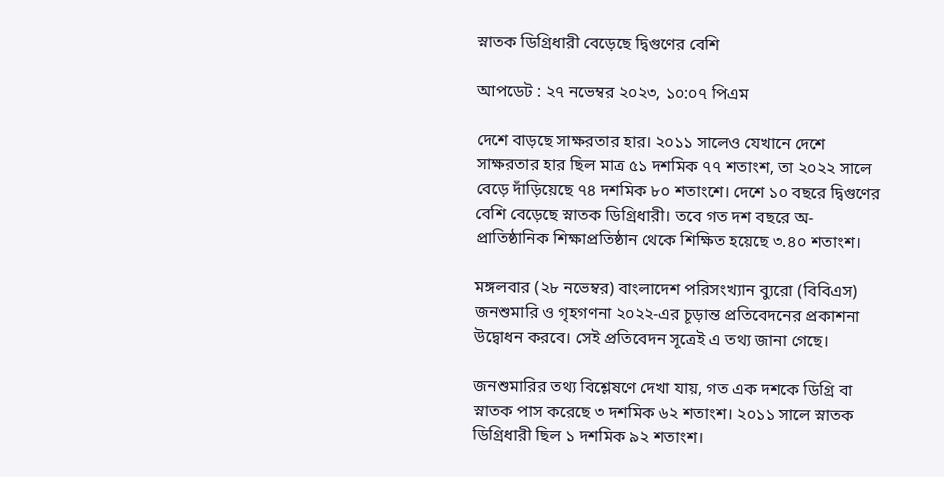স্নাতক ডিগ্রিধারী বেড়েছে দ্বিগুণের বেশি

আপডেট : ২৭ নভেম্বর ২০২৩, ১০:০৭ পিএম

দেশে বাড়ছে সাক্ষরতার হার। ২০১১ সালেও যেখানে দেশে সাক্ষরতার হার ছিল মাত্র ৫১ দশমিক ৭৭ শতাংশ, তা ২০২২ সালে বেড়ে দাঁড়িয়েছে ৭৪ দশমিক ৮০ শতাংশে। দেশে ১০ বছরে দ্বিগুণের বেশি বেড়েছে স্নাতক ডিগ্রিধারী। তবে গত দশ বছরে অ-প্রাতিষ্ঠানিক শিক্ষাপ্রতিষ্ঠান থেকে শিক্ষিত হয়েছে ৩.৪০ শতাংশ।

মঙ্গলবার (২৮ নভেম্বর) বাংলাদেশ পরিসংখ্যান ব্যুরো (বিবিএস) জনশুমারি ও গৃহগণনা ২০২২-এর চূড়ান্ত প্রতিবেদনের প্রকাশনা উদ্বোধন করবে। সেই প্রতিবেদন সূত্রেই এ তথ্য জানা গেছে।

জনশুমারির তথ্য বিশ্লেষণে দেখা যায়, গত এক দশকে ডিগ্রি বা স্নাতক পাস করেছে ৩ দশমিক ৬২ শতাংশ। ২০১১ সালে স্নাতক ডিগ্রিধারী ছিল ১ দশমিক ৯২ শতাংশ।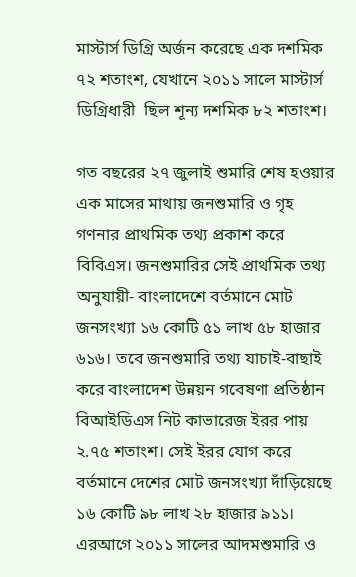মাস্টার্স ডিগ্রি অর্জন করেছে এক দশমিক ৭২ শতাংশ, যেখানে ২০১১ সালে মাস্টার্স ডিগ্রিধারী  ছিল শূন্য দশমিক ৮২ শতাংশ।

গত বছরের ২৭ জুলাই শুমারি শেষ হওয়ার এক মাসের মাথায় জনশুমারি ও গৃহ গণনার প্রাথমিক তথ্য প্রকাশ করে বিবিএস। জনশুমারির সেই প্রাথমিক তথ্য অনুযায়ী- বাংলাদেশে বর্তমানে মোট জনসংখ্যা ১৬ কোটি ৫১ লাখ ৫৮ হাজার ৬১৬। তবে জনশুমারি তথ্য যাচাই-বাছাই করে বাংলাদেশ উন্নয়ন গবেষণা প্রতিষ্ঠান বিআইডিএস নিট কাভারেজ ইরর পায় ২.৭৫ শতাংশ। সেই ইরর যোগ করে বর্তমানে দেশের মোট জনসংখ্যা দাঁড়িয়েছে ১৬ কোটি ৯৮ লাখ ২৮ হাজার ৯১১। এরআগে ২০১১ সালের আদমশুমারি ও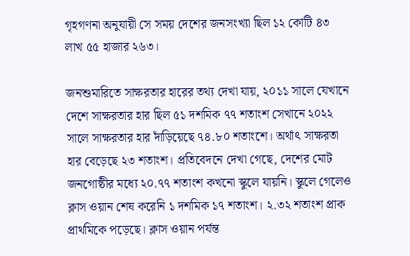গৃহগণনা অনুযায়ী সে সময় দেশের জনসংখ্যা ছিল ১২ কোটি ৪৩ লাখ ৫৫ হাজার ২৬৩।

জনশুমারিতে সাক্ষরতার হারের তথ্য দেখা যায়, ২০১১ সালে যেখানে দেশে সাক্ষরতার হার ছিল ৫১ দশমিক ৭৭ শতাংশ সেখানে ২০২২ সালে সাক্ষরতার হার দাঁড়িয়েছে ৭৪.৮০ শতাংশে। অর্থাৎ সাক্ষরতা হার বেড়েছে ২৩ শতাংশ। প্রতিবেদনে দেখা গেছে, দেশের মোট জনগোষ্ঠীর মধ্যে ২০.৭৭ শতাংশ কখনো স্কুলে যায়নি। স্কুলে গেলেও ক্লাস ওয়ান শেষ করেনি ১ দশমিক ১৭ শতাংশ। ২.৩২ শতাংশ প্রাক প্রাথমিকে পড়েছে। ক্লাস ওয়ান পর্যন্ত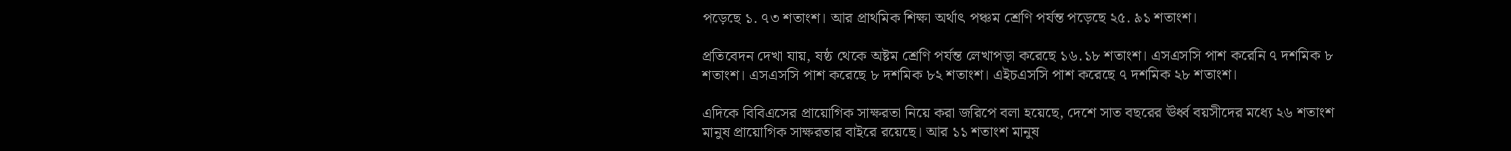পড়েছে ১. ৭৩ শতাংশ। আর প্রাথমিক শিক্ষা অর্থাৎ পঞ্চম শ্রেণি পর্যন্ত পড়েছে ২৫. ৯১ শতাংশ।

প্রতিবেদন দেখা যায়, ষষ্ঠ থেকে অষ্টম শ্রেণি পর্যন্ত লেখাপড়া করেছে ১৬.১৮ শতাংশ। এসএসসি পাশ করেনি ৭ দশমিক ৮ শতাংশ। এসএসসি পাশ করেছে ৮ দশমিক ৮২ শতাংশ। এইচএসসি পাশ করেছে ৭ দশমিক ২৮ শতাংশ।

এদিকে বিবিএসের প্রায়োগিক সাক্ষরতা নিয়ে করা জরিপে বলা হয়েছে, দেশে সাত বছরের ঊর্ধ্ব বয়সীদের মধ্যে ২৬ শতাংশ মানুষ প্রায়োগিক সাক্ষরতার বাইরে রয়েছে। আর ১১ শতাংশ মানুষ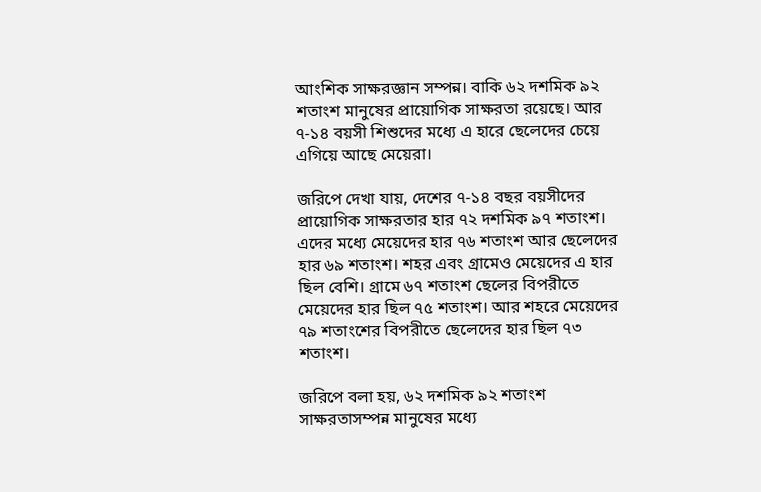আংশিক সাক্ষরজ্ঞান সম্পন্ন। বাকি ৬২ দশমিক ৯২ শতাংশ মানুষের প্রায়োগিক সাক্ষরতা রয়েছে। আর ৭-১৪ বয়সী শিশুদের মধ্যে এ হারে ছেলেদের চেয়ে এগিয়ে আছে মেয়েরা।

জরিপে দেখা যায়, দেশের ৭-১৪ বছর বয়সীদের প্রায়োগিক সাক্ষরতার হার ৭২ দশমিক ৯৭ শতাংশ। এদের মধ্যে মেয়েদের হার ৭৬ শতাংশ আর ছেলেদের হার ৬৯ শতাংশ। শহর এবং গ্রামেও মেয়েদের এ হার ছিল বেশি। গ্রামে ৬৭ শতাংশ ছেলের বিপরীতে মেয়েদের হার ছিল ৭৫ শতাংশ। আর শহরে মেয়েদের ৭৯ শতাংশের বিপরীতে ছেলেদের হার ছিল ৭৩ শতাংশ।

জরিপে বলা হয়, ৬২ দশমিক ৯২ শতাংশ সাক্ষরতাসম্পন্ন মানুষের মধ্যে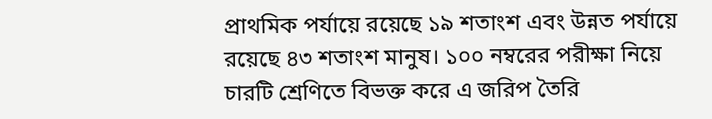প্রাথমিক পর্যায়ে রয়েছে ১৯ শতাংশ এবং উন্নত পর্যায়ে রয়েছে ৪৩ শতাংশ মানুষ। ১০০ নম্বরের পরীক্ষা নিয়ে চারটি শ্রেণিতে বিভক্ত করে এ জরিপ তৈরি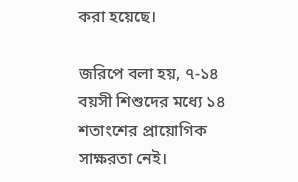করা হয়েছে।

জরিপে বলা হয়, ৭-১৪ বয়সী শিশুদের মধ্যে ১৪ শতাংশের প্রায়োগিক সাক্ষরতা নেই।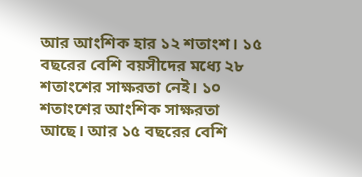আর আংশিক হার ১২ শতাংশ। ১৫ বছরের বেশি বয়সীদের মধ্যে ২৮ শতাংশের সাক্ষরতা নেই। ১০ শতাংশের আংশিক সাক্ষরতা আছে। আর ১৫ বছরের বেশি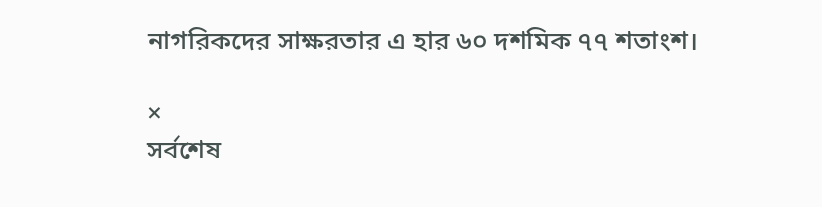নাগরিকদের সাক্ষরতার এ হার ৬০ দশমিক ৭৭ শতাংশ।

×
সর্বশেষ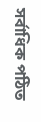সর্বাধিক পঠিত